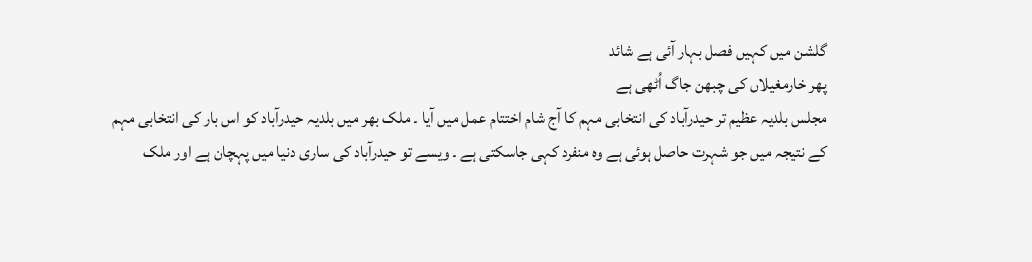گلشن میں کہیں فصل بہار آئی ہے شائد
پھر خارمغیلاں کی چبھن جاگ اُٹھی ہے
مجلس بلدیہ عظیم تر حیدرآباد کی انتخابی مہم کا آج شام اختتام عمل میں آیا ۔ ملک بھر میں بلدیہ حیدرآباد کو اس بار کی انتخابی مہم کے نتیجہ میں جو شہرت حاصل ہوئی ہے وہ منفرد کہی جاسکتی ہے ۔ ویسے تو حیدرآباد کی ساری دنیا میں پہچان ہے اور ملک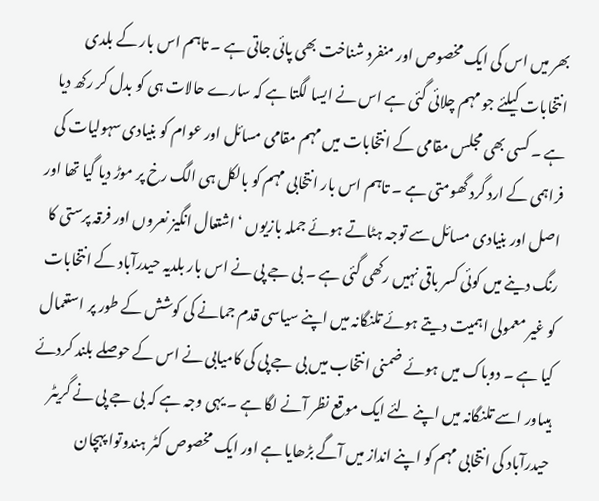بھر میں اس کی ایک مخصوص اور منفرد شناخت بھی پائی جاتی ہے ۔ تاہم اس بار کے بلدی انتخابات کیلئے جو مہم چلائی گئی ہے اس نے ایسا لگتا ہے کہ سارے حالات ہی کو بدل کر رکھ دیا ہے ۔ کسی بھی مجلس مقامی کے انتخابات میں مہم مقامی مسائل اور عوام کو بنیادی سہولیات کی فراہمی کے ارد گرد گھومتی ہے ۔ تاہم اس بار انتخابی مہم کو بالکل ہی الگ رخ پر موڑ دیا گیا تھا اور اصل اور بنیادی مسائل سے توجہ ہٹاتے ہوئے جملہ بازیوں ‘ اشتعال انگیز نعروں اور فرقہ پرستی کا رنگ دینے میں کوئی کسر باقی نہیں رکھی گئی ہے ۔ بی جے پی نے اس بار بلدیہ حیدرآباد کے انتخابات کو غیر معمولی اہمیت دیتے ہوئے تلنگانہ میں اپنے سیاسی قدم جمانے کی کوشش کے طور پر استعمال کیا ہے ۔ دوباک میں ہوئے ضمنی انتخاب میں بی جے پی کی کامیابی نے اس کے حوصلے بلند کردئے ہیںاور اسے تلنگانہ میں اپنے لئے ایک موقع نظر آنے لگا ہے ۔ یہی وجہ ہے کہ بی جے پی نے گریٹر حیدرآباد کی انتخابی مہم کو اپنے انداز میں آگے بڑھایا ہے اور ایک مخصوص کٹر ہندوتوا پہچان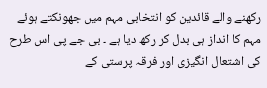رکھنے والے قائدین کو انتخابی مہم میں جھونکتے ہوئے مہم کا انداز ہی بدل کر رکھ دیا ہے ۔ بی جے پی اس طرح کی اشتعال انگیزی اور فرقہ پرستی کے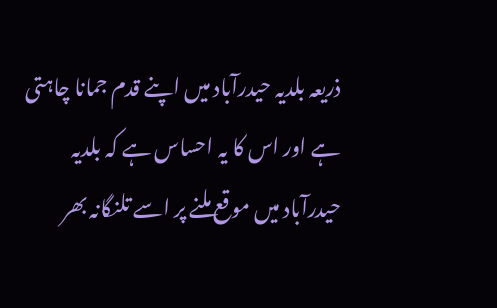ذریعہ بلدیہ حیدرآباد میں اپنے قدم جمانا چاہتی ہے اور اس کا یہ احساس ہے کہ بلدیہ حیدرآباد میں موقع ملنے پر اسے تلنگانہ بھر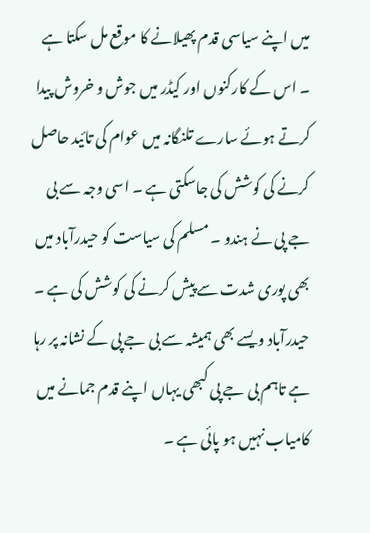میں اپنے سیاسی قدم پھیلانے کا موقع مل سکتا ہے ۔ اس کے کارکنوں اور کیڈر میں جوش و خروش پیدا کرتے ہوئے سارے تلنگانہ میں عوام کی تائید حاصل کرنے کی کوشش کی جاسکتی ہے ۔ اسی وجہ سے بی جے پی نے ہندو ۔ مسلم کی سیاست کو حیدرآباد میں بھی پوری شدت سے پیش کرنے کی کوشش کی ہے ۔ حیدرآباد ویسے بھی ہمیشہ سے بی جے پی کے نشانہ پر رہا ہے تاہم بی جے پی کبھی یہاں اپنے قدم جمانے میں کامیاب نہیں ہو پائی ہے ۔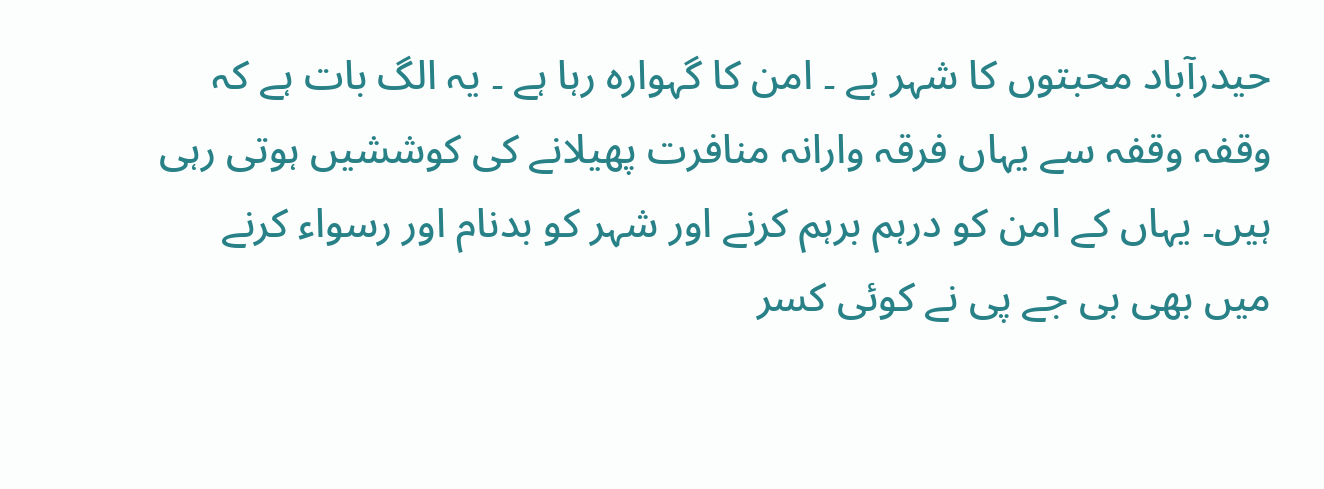حیدرآباد محبتوں کا شہر ہے ۔ امن کا گہوارہ رہا ہے ۔ یہ الگ بات ہے کہ وقفہ وقفہ سے یہاں فرقہ وارانہ منافرت پھیلانے کی کوششیں ہوتی رہی ہیں۔ یہاں کے امن کو درہم برہم کرنے اور شہر کو بدنام اور رسواء کرنے میں بھی بی جے پی نے کوئی کسر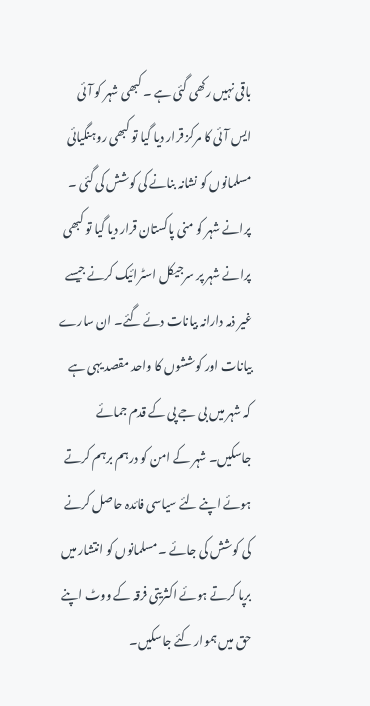باقی نہیں رکھی گئی ہے ۔ کبھی شہر کو آئی ایس آئی کا مرکز قرار دیا گیا تو کبھی روہنگیائی مسلمانوں کو نشانہ بنانے کی کوشش کی گئی ۔ پرانے شہر کو منی پاکستان قرار دیا گیا تو کبھی پرانے شہر پر سرجیکل اسٹرائیک کرنے جیسے غیر ذمہ دارانہ بیانات دئے گئے۔ ان سارے بیانات اور کوششوں کا واحد مقصد یہی ہے کہ شہر میں بی جے پی کے قدم جمائے جاسکیں۔ شہر کے امن کو درہم برہم کرتے ہوئے اپنے لئے سیاسی فائدہ حاصل کرنے کی کوشش کی جائے ۔ مسلمانوں کو انتشار میں برپا کرتے ہوئے اکثریتی فرقہ کے ووٹ اپنے حق میں ہموار کئے جاسکیں۔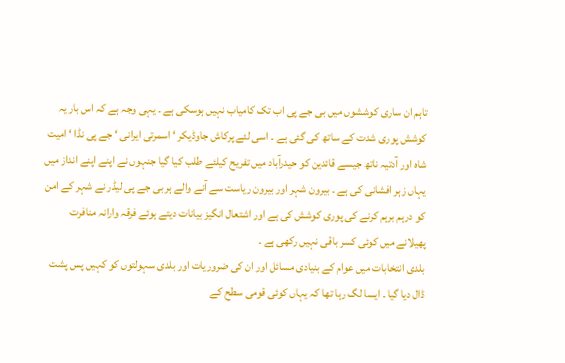تاہم ان ساری کوششوں میں بی جے پی اب تک کامیاب نہیں ہوسکی ہے ۔ یہی وجہ ہے کہ اس بار یہ کوشش پوری شدت کے ساتھ کی گئی ہے ۔ اسی لئے پرکاش جاوڈیکر ‘ اسمرتی ایرانی ‘ جے پی نڈا ‘ امیت شاہ اور آدتیہ ناتھ جیسے قائدین کو حیدرآباد میں تفریح کیلئے طلب کیا گیا جنہوں نے اپنے اپنے انداز میں یہاں زہر افشانی کی ہے ۔ بیرون شہر اور بیرون ریاست سے آنے والے ہر بی جے پی لیڈر نے شہر کے امن کو درہم برہم کرنے کی پوری کوشش کی ہے اور اشتعال انگیز بیانات دیتے ہوئے فرقہ وارانہ منافرت پھیلانے میں کوئی کسر باقی نہیں رکھی ہے ۔
بلدی انتخابات میں عوام کے بنیادی مسائل اور ان کی ضروریات اور بلدی سہولتوں کو کہیں پس پشت ڈال دیا گیا ۔ ایسا لگ رہا تھا کہ یہاں کوئی قومی سطح کے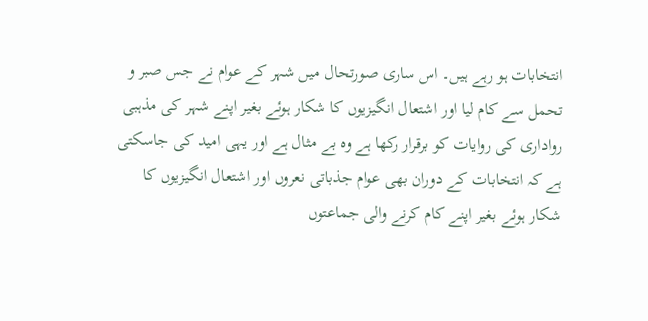انتخابات ہو رہے ہیں۔ اس ساری صورتحال میں شہر کے عوام نے جس صبر و تحمل سے کام لیا اور اشتعال انگیزیوں کا شکار ہوئے بغیر اپنے شہر کی مذہبی رواداری کی روایات کو برقرار رکھا ہے وہ بے مثال ہے اور یہی امید کی جاسکتی ہے کہ انتخابات کے دوران بھی عوام جذباتی نعروں اور اشتعال انگیزیوں کا شکار ہوئے بغیر اپنے کام کرنے والی جماعتوں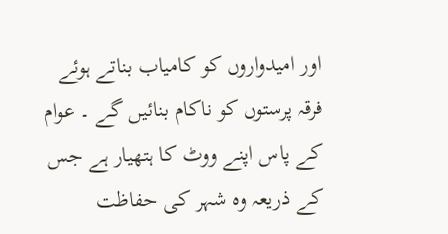اور امیدواروں کو کامیاب بناتے ہوئے فرقہ پرستوں کو ناکام بنائیں گے ۔ عوام کے پاس اپنے ووٹ کا ہتھیار ہے جس کے ذریعہ وہ شہر کی حفاظت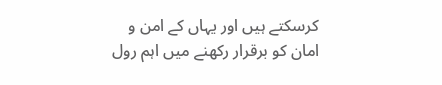کرسکتے ہیں اور یہاں کے امن و امان کو برقرار رکھنے میں اہم رول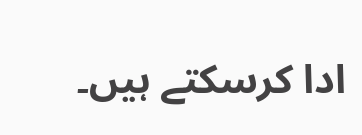ادا کرسکتے ہیں۔